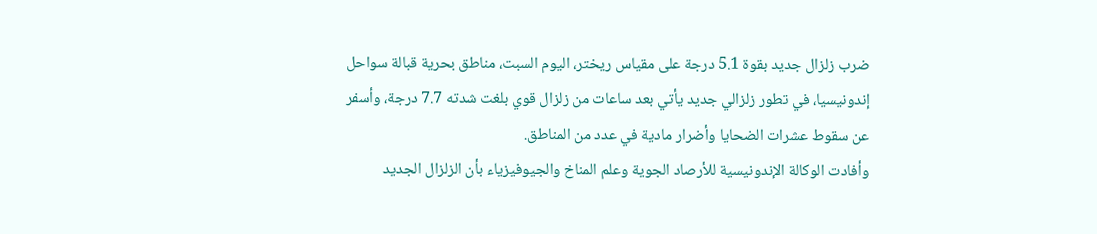ضرب زلزال جديد بقوة 5.1 درجة على مقياس ريختر، اليوم السبت، مناطق بحرية قبالة سواحل إندونيسيا، في تطور زلزالي جديد يأتي بعد ساعات من زلزال قوي بلغت شدته 7.7 درجة، وأسفر عن سقوط عشرات الضحايا وأضرار مادية في عدد من المناطق.
وأفادت الوكالة الإندونيسية للأرصاد الجوية وعلم المناخ والجيوفيزياء بأن الزلزال الجديد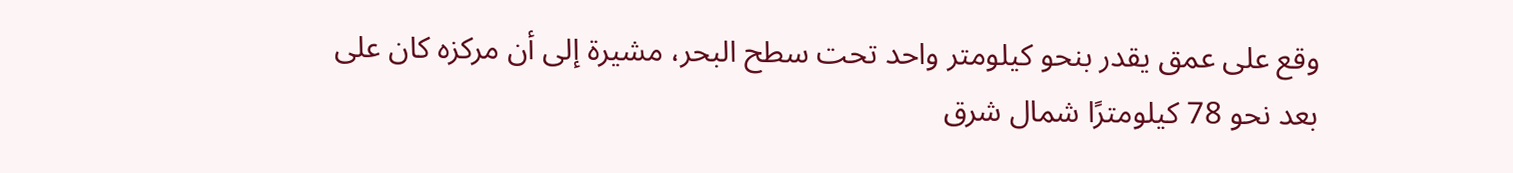وقع على عمق يقدر بنحو كيلومتر واحد تحت سطح البحر، مشيرة إلى أن مركزه كان على بعد نحو 78 كيلومترًا شمال شرق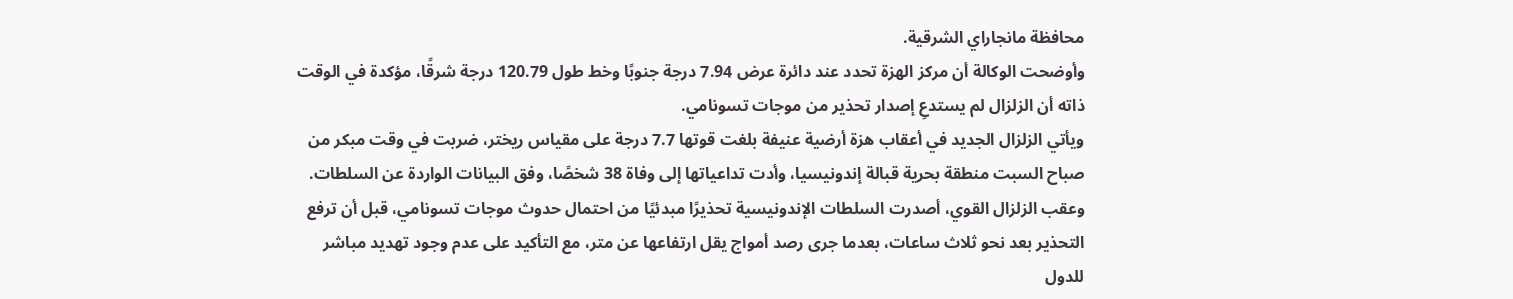محافظة مانجاراي الشرقية.
وأوضحت الوكالة أن مركز الهزة تحدد عند دائرة عرض 7.94 درجة جنوبًا وخط طول 120.79 درجة شرقًا، مؤكدة في الوقت ذاته أن الزلزال لم يستدعِ إصدار تحذير من موجات تسونامي.
ويأتي الزلزال الجديد في أعقاب هزة أرضية عنيفة بلغت قوتها 7.7 درجة على مقياس ريختر، ضربت في وقت مبكر من صباح السبت منطقة بحرية قبالة إندونيسيا، وأدت تداعياتها إلى وفاة 38 شخصًا، وفق البيانات الواردة عن السلطات.
وعقب الزلزال القوي، أصدرت السلطات الإندونيسية تحذيرًا مبدئيًا من احتمال حدوث موجات تسونامي، قبل أن ترفع التحذير بعد نحو ثلاث ساعات، بعدما جرى رصد أمواج يقل ارتفاعها عن متر، مع التأكيد على عدم وجود تهديد مباشر للدول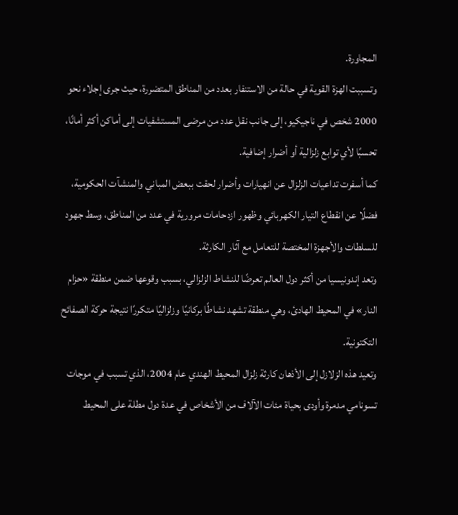المجاورة.
وتسببت الهزة القوية في حالة من الاستنفار بعدد من المناطق المتضررة، حيث جرى إجلاء نحو 2000 شخص في ناجيكيو، إلى جانب نقل عدد من مرضى المستشفيات إلى أماكن أكثر أمانًا، تحسبًا لأي توابع زلزالية أو أضرار إضافية.
كما أسفرت تداعيات الزلزال عن انهيارات وأضرار لحقت ببعض المباني والمنشآت الحكومية، فضلًا عن انقطاع التيار الكهربائي وظهور ازدحامات مرورية في عدد من المناطق، وسط جهود للسلطات والأجهزة المختصة للتعامل مع آثار الكارثة.
وتعد إندونيسيا من أكثر دول العالم تعرضًا للنشاط الزلزالي، بسبب وقوعها ضمن منطقة «حزام النار» في المحيط الهادئ، وهي منطقة تشهد نشاطًا بركانيًا وزلزاليًا متكررًا نتيجة حركة الصفائح التكتونية.
وتعيد هذه الزلازل إلى الأذهان كارثة زلزال المحيط الهندي عام 2004، الذي تسبب في موجات تسونامي مدمرة وأودى بحياة مئات الآلاف من الأشخاص في عدة دول مطلة على المحيط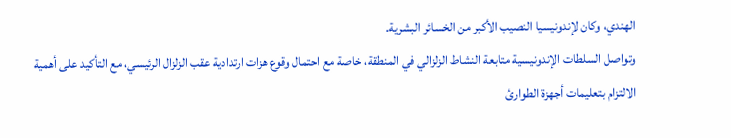الهندي، وكان لإندونيسيا النصيب الأكبر من الخسائر البشرية.
وتواصل السلطات الإندونيسية متابعة النشاط الزلزالي في المنطقة، خاصة مع احتمال وقوع هزات ارتدادية عقب الزلزال الرئيسي، مع التأكيد على أهمية الالتزام بتعليمات أجهزة الطوارئ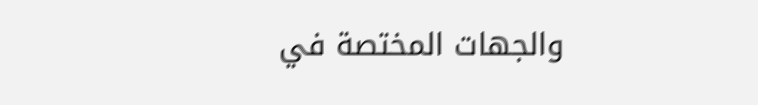والجهات المختصة في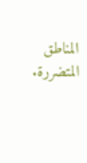المناطق المتضررة.